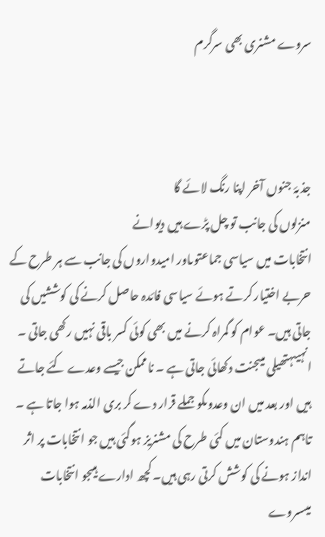سروے مشنری بھی سرگرم



جذبۂ جنوں آخر اپنا رنگ لائے گا
منزلوں کی جانب تو چل پڑے ہیں دیوانے
انتخابات میں سیاسی جماعتوںاور امیدواروں کی جانب سے ہر طرح کے حربے اختیار کرتے ہوئے سیاسی فائدہ حاصل کرنے کی کوششیں کی جاتی ہیں۔ عوام کو گمراہ کرنے میں بھی کوئی کسر باقی نہیں رکھی جاتی ۔ انہیںہتھیلی میںجنت دکھائی جاتی ہے ۔ ناممکن جیسے وعدے کئے جاتے ہیں اور بعد میں ان وعدوںکو جملے قرار دے کر بری الذمہ ہوا جاتا ہے ۔ تاہم ہندوستان میں کئی طرح کی مشنریز ہوگئی ہیں جو انتخابات پر اثر انداز ہونے کی کوشش کرتی رہی ہیں۔ کچھ ادارے ہیںجو انتخابات میںسروے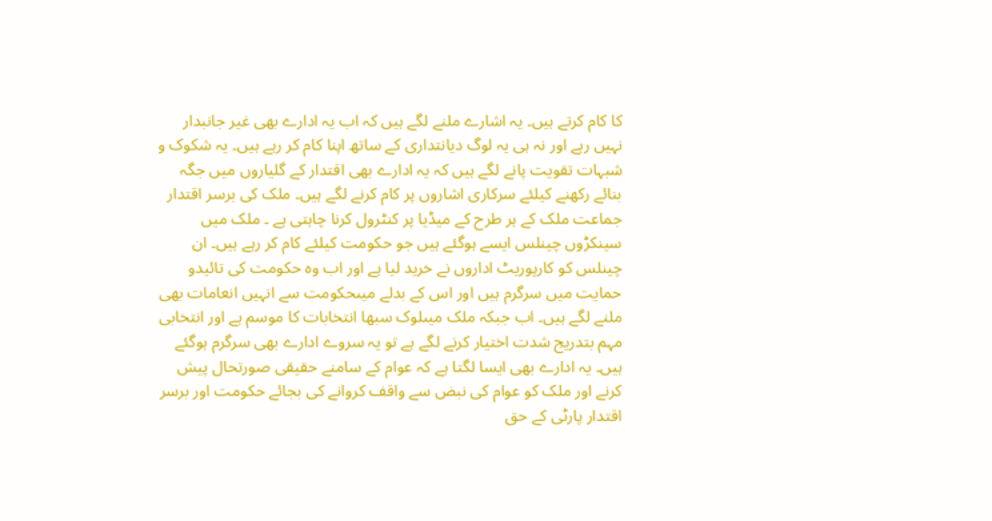کا کام کرتے ہیں۔ یہ اشارے ملنے لگے ہیں کہ اب یہ ادارے بھی غیر جانبدار نہیں رہے اور نہ ہی یہ لوگ دیانتداری کے ساتھ اپنا کام کر رہے ہیں۔ یہ شکوک و شبہات تقویت پانے لگے ہیں کہ یہ ادارے بھی اقتدار کے گلیاروں میں جگہ بنائے رکھنے کیلئے سرکاری اشاروں پر کام کرنے لگے ہیں۔ ملک کی برسر اقتدار جماعت ملک کے ہر طرح کے میڈیا پر کنٹرول کرنا چاہتی ہے ۔ ملک میں سینکڑوں چینلس ایسے ہوگئے ہیں جو حکومت کیلئے کام کر رہے ہیں۔ ان چینلس کو کارپوریٹ اداروں نے خرید لیا ہے اور اب وہ حکومت کی تائیدو حمایت میں سرگرم ہیں اور اس کے بدلے میںحکومت سے انہیں انعامات بھی ملنے لگے ہیں۔ اب جبکہ ملک میںلوک سبھا انتخابات کا موسم ہے اور انتخابی مہم بتدریج شدت اختیار کرنے لگے ہے تو یہ سروے ادارے بھی سرگرم ہوگئے ہیں۔ یہ ادارے بھی ایسا لگتا ہے کہ عوام کے سامنے حقیقی صورتحال پیش کرنے اور ملک کو عوام کی نبض سے واقف کروانے کی بجائے حکومت اور برسر اقتدار پارٹی کے حق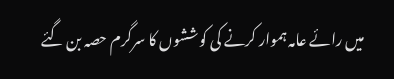میں رائے عامہ ہموار کرنے کی کوششوں کا سرگرم حصہ بن گئے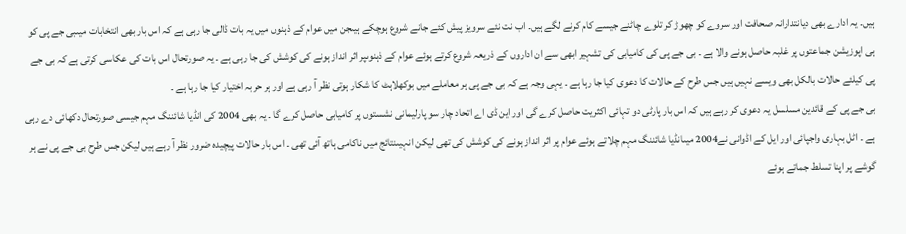ہیں۔ یہ ادارے بھی دیانتدارانہ صحافت اور سروے کو چھوڑ کر تلوے چاٹنے جیسے کام کرنے لگے ہیں۔ اب نت نئے سرویز پیش کئے جانے شروع ہوچکے ہیںجن میں عوام کے ذہنوں میں یہ بات ڈالی جا رہی ہے کہ اس بار بھی انتخابات میںبی جے پی کو ہی اپوزیشن جماعتوں پر غلبہ حاصل ہونے والا ہے ۔ بی جے پی کی کامیابی کی تشہیر ابھی سے ان اداروں کے ذریعہ شروع کرتے ہوئے عوام کے ذہنوںپر اثر انداز ہونے کی کوشش کی جا رہی ہے ۔ یہ صورتحال اس بات کی عکاسی کرتی ہے کہ بی جے پی کیلئے حالات بالکل بھی ویسے نہیں ہیں جس طرح کے حالات کا دعوی کیا جا رہا ہے ۔ یہی وجہ ہے کہ بی جے پی ہر معاملے میں بوکھلاہٹ کا شکار ہوتی نظر آ رہی ہے اور ہر حربہ اختیار کیا جا رہا ہے ۔
بی جے پی کے قائدین مسلسل یہ دعوی کر رہے ہیں کہ اس بار پارٹی دو تہائی اکثریت حاصل کرے گی اور این ڈی اے اتحاد چار سو پارلیمانی نشستوں پر کامیابی حاصل کرے گا ۔ یہ بھی 2004 کی انڈیا شائننگ مہم جیسی صورتحال دکھائی دے رہی ہے ۔ اٹل بہاری واجپائی اور ایل کے اڈوانی نے2004 میںانڈیا شائننگ مہم چلاتے ہوئے عوام پر اثر انداز ہونے کی کوشش کی تھی لیکن انہیںنتائج میں ناکامی ہاتھ آئی تھی ۔ اس بار حالات پیچیدہ ضرور نظر آ رہے ہیں لیکن جس طرح بی جے پی نے ہر گوشے پر اپنا تسلط جماتے ہوئے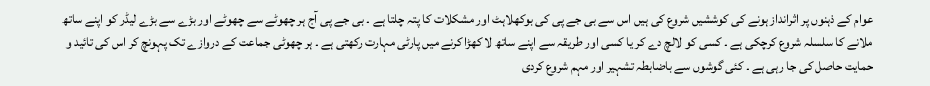عوام کے ذہنوں پر اثرانداز ہونے کی کوششیں شروع کی ہیں اس سے بی جے پی کی بوکھلاہٹ اور مشکلات کا پتہ چلتا ہے ۔ بی جے پی آج ہر چھوٹے سے چھوٹے اور بڑے سے بڑے لیڈر کو اپنے ساتھ ملانے کا سلسلہ شروع کرچکی ہے ۔ کسی کو لالچ دے کر یا کسی اور طریقہ سے اپنے ساتھ لا کھڑا کرنے میں پارٹی مہارت رکھتی ہے ۔ ہر چھوٹی جماعت کے دروازے تک پہونچ کر اس کی تائید و حمایت حاصل کی جا رہی ہے ۔ کئی گوشوں سے باضابطہ تشہیر اور مہم شروع کردی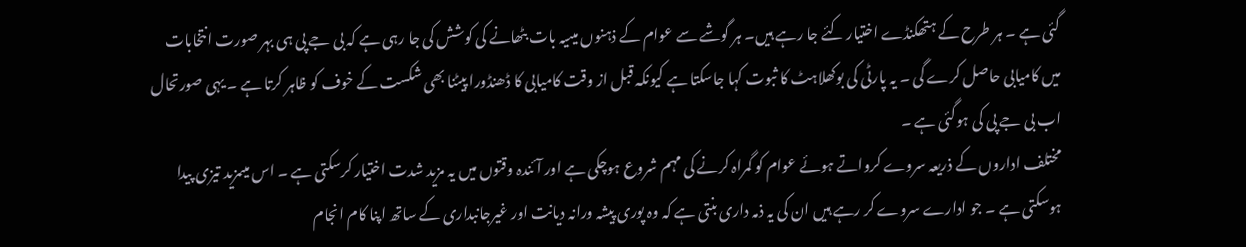گئی ہے ۔ ہر طرح کے ہتھکنڈے اختیار کئے جا رہے ہیں۔ ہر گوشے سے عوام کے ذہنوں میںیہ بات بٹھانے کی کوشش کی جا رہی ہے کہ بی جے پی ہی بہر صورت انتخابات میں کامیابی حاصل کرے گی ۔ یہ پارٹی کی بوکھلاہٹ کا ثبوت کہا جاسکتا ہے کیونکہ قبل از وقت کامیابی کا ڈھنڈورا پیٹنا بھی شکست کے خوف کو ظاہر کرتا ہے ۔ یہی صورتحال اب بی جے پی کی ہوگئی ہے ۔
مختلف اداروں کے ذریعہ سروے کرواتے ہوئے عوام کو گمراہ کرنے کی مہم شروع ہوچکی ہے اور آئندہ وقتوں میں یہ مزید شدت اختیار کرسکتی ہے ۔ اس میںمزید تیزی پیدا ہوسکتی ہے ۔ جو ادارے سروے کر رہے ہیں ان کی یہ ذمہ داری بنتی ہے کہ وہ پوری پیشہ ورانہ دیانت اور غیرجانبداری کے ساتھ اپنا کام انجام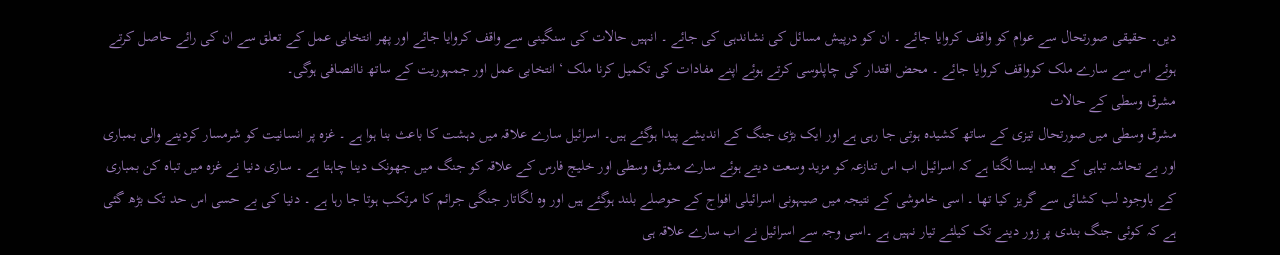دیں۔ حقیقی صورتحال سے عوام کو واقف کروایا جائے ۔ ان کو درپیش مسائل کی نشاندہی کی جائے ۔ انہیں حالات کی سنگینی سے واقف کروایا جائے اور پھر انتخابی عمل کے تعلق سے ان کی رائے حاصل کرتے ہوئے اس سے سارے ملک کوواقف کروایا جائے ۔ محض اقتدار کی چاپلوسی کرتے ہوئے اپنے مفادات کی تکمیل کرنا ملک ‘ انتخابی عمل اور جمہوریت کے ساتھ ناانصافی ہوگی۔
مشرق وسطی کے حالات
مشرق وسطی میں صورتحال تیزی کے ساتھ کشیدہ ہوتی جا رہی ہے اور ایک بڑی جنگ کے اندیشے پیدا ہوگئے ہیں۔ اسرائیل سارے علاقہ میں دہشت کا باعث بنا ہوا ہے ۔ غزہ پر انسانیت کو شرمسار کردینے والی بمباری اور بے تحاشہ تباہی کے بعد ایسا لگتا ہے کہ اسرائیل اب اس تنازعہ کو مزید وسعت دیتے ہوئے سارے مشرق وسطی اور خلیج فارس کے علاقہ کو جنگ میں جھونک دینا چاہتا ہے ۔ ساری دنیا نے غزہ میں تباہ کن بمباری کے باوجود لب کشائی سے گریز کیا تھا ۔ اسی خاموشی کے نتیجہ میں صیہونی اسرائیلی افواج کے حوصلے بلند ہوگئے ہیں اور وہ لگاتار جنگی جرائم کا مرتکب ہوتا جا رہا ہے ۔ دنیا کی بے حسی اس حد تک بڑھ گئی ہے کہ کوئی جنگ بندی پر زور دینے تک کیلئے تیار نہیں ہے ۔اسی وجہ سے اسرائیل نے اب سارے علاقہ ہی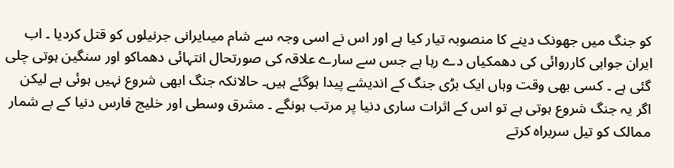کو جنگ میں جھونک دینے کا منصوبہ تیار کیا ہے اور اس نے اسی وجہ سے شام میںایرانی جرنیلوں کو قتل کردیا ۔ اب ایران جوابی کارروائی کی دھمکیاں دے رہا ہے جس سے سارے علاقہ کی صورتحال انتہائی دھماکو اور سنگین ہوتی چلی گئی ہے ۔ کسی بھی وقت وہاں ایک بڑی جنگ کے اندیشے پیدا ہوگئے ہیں۔ حالانکہ جنگ ابھی شروع نہیں ہوئی ہے لیکن اگر یہ جنگ شروع ہوتی ہے تو اس کے اثرات ساری دنیا پر مرتب ہونگے ۔ مشرق وسطی اور خلیج فارس دنیا کے بے شمار ممالک کو تیل سربراہ کرتے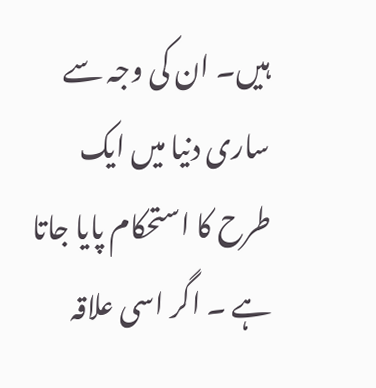ہیں۔ ان کی وجہ سے ساری دنیا میں ایک طرح کا استحکام پایا جاتا ہے ۔ اگر اسی علاقہ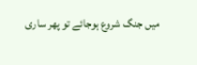میں جنگ شروع ہوجائے تو پھر ساری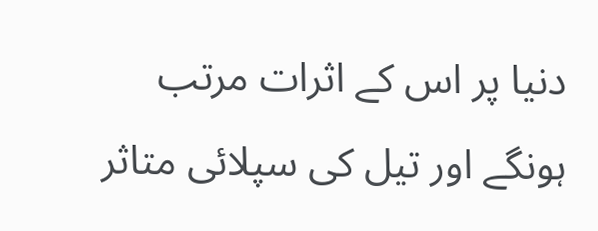دنیا پر اس کے اثرات مرتب ہونگے اور تیل کی سپلائی متاثر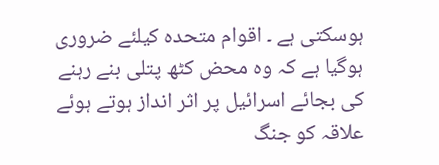ہوسکتی ہے ۔ اقوام متحدہ کیلئے ضروری ہوگیا ہے کہ وہ محض کٹھ پتلی بنے رہنے کی بجائے اسرائیل پر اثر انداز ہوتے ہوئے علاقہ کو جنگ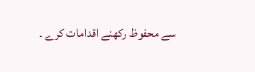سے محفوظ رکھنے اقدامات کرے ۔